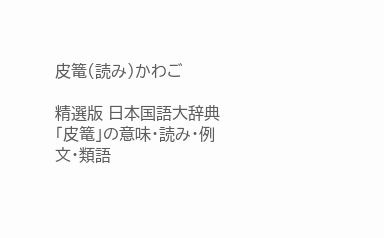皮篭(読み)かわご

精選版 日本国語大辞典 「皮篭」の意味・読み・例文・類語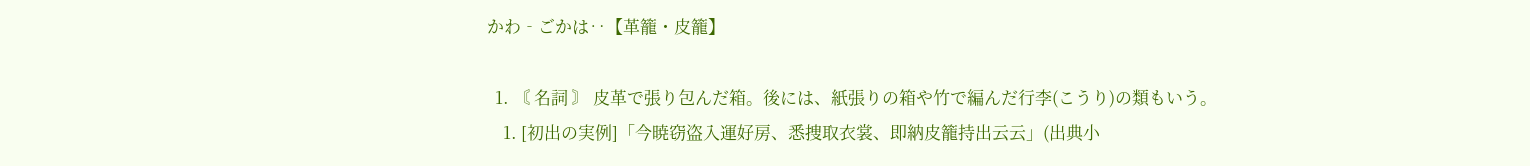かわ‐ごかは‥【革籠・皮籠】

  1. 〘 名詞 〙 皮革で張り包んだ箱。後には、紙張りの箱や竹で編んだ行李(こうり)の類もいう。
    1. [初出の実例]「今暁窃盗入運好房、悉捜取衣裳、即納皮籠持出云云」(出典小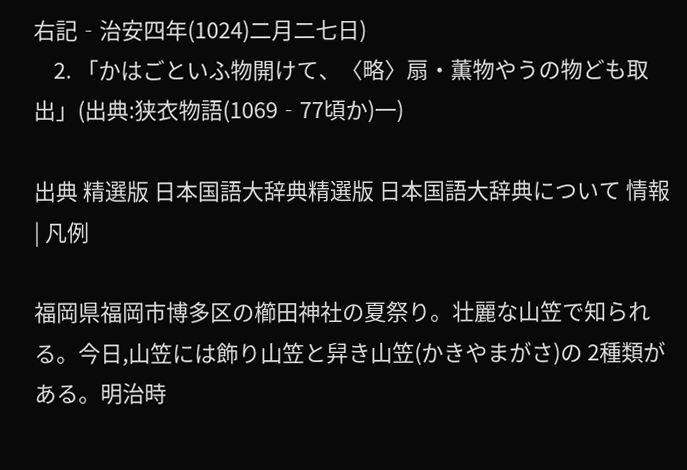右記‐治安四年(1024)二月二七日)
    2. 「かはごといふ物開けて、〈略〉扇・薫物やうの物ども取出」(出典:狭衣物語(1069‐77頃か)一)

出典 精選版 日本国語大辞典精選版 日本国語大辞典について 情報 | 凡例

福岡県福岡市博多区の櫛田神社の夏祭り。壮麗な山笠で知られる。今日,山笠には飾り山笠と舁き山笠(かきやまがさ)の 2種類がある。明治時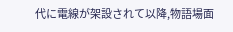代に電線が架設されて以降,物語場面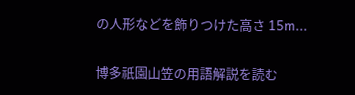の人形などを飾りつけた高さ 15m...

博多祇園山笠の用語解説を読む